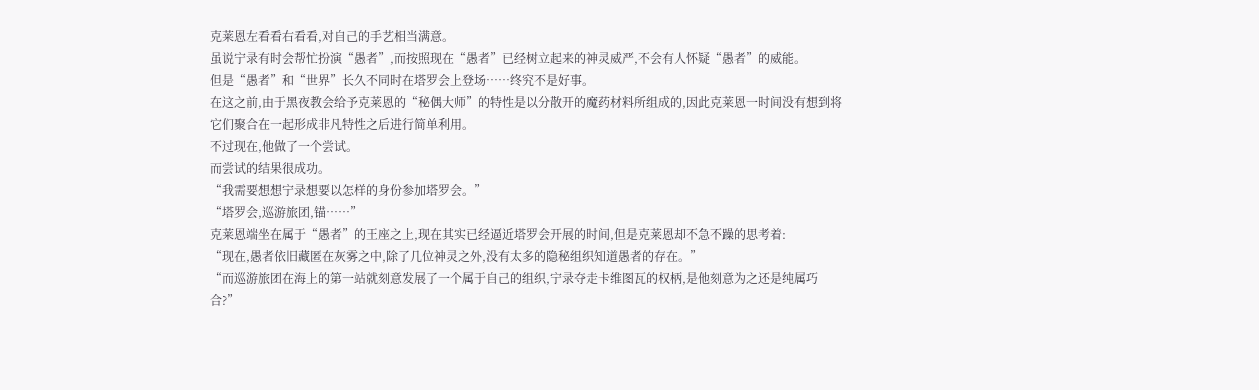克莱恩左看看右看看,对自己的手艺相当满意。
虽说宁录有时会帮忙扮演“愚者”,而按照现在“愚者”已经树立起来的神灵威严,不会有人怀疑“愚者”的威能。
但是“愚者”和“世界”长久不同时在塔罗会上登场……终究不是好事。
在这之前,由于黑夜教会给予克莱恩的“秘偶大师”的特性是以分散开的魔药材料所组成的,因此克莱恩一时间没有想到将它们聚合在一起形成非凡特性之后进行简单利用。
不过现在,他做了一个尝试。
而尝试的结果很成功。
“我需要想想宁录想要以怎样的身份参加塔罗会。”
“塔罗会,巡游旅团,锚……”
克莱恩端坐在属于“愚者”的王座之上,现在其实已经逼近塔罗会开展的时间,但是克莱恩却不急不躁的思考着:
“现在,愚者依旧藏匿在灰雾之中,除了几位神灵之外,没有太多的隐秘组织知道愚者的存在。”
“而巡游旅团在海上的第一站就刻意发展了一个属于自己的组织,宁录夺走卡维图瓦的权柄,是他刻意为之还是纯属巧合?”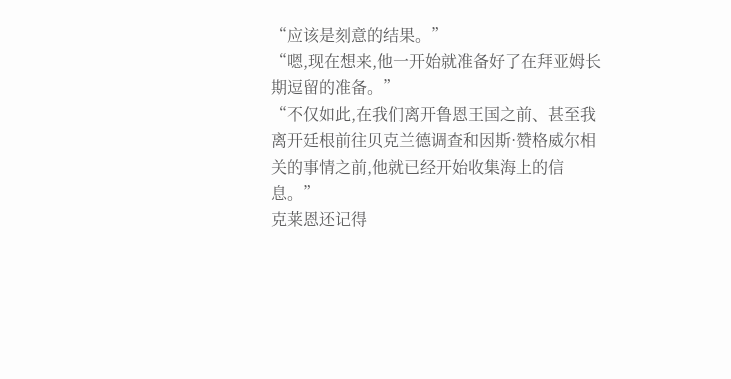“应该是刻意的结果。”
“嗯,现在想来,他一开始就准备好了在拜亚姆长期逗留的准备。”
“不仅如此,在我们离开鲁恩王国之前、甚至我离开廷根前往贝克兰德调查和因斯·赞格威尔相关的事情之前,他就已经开始收集海上的信息。”
克莱恩还记得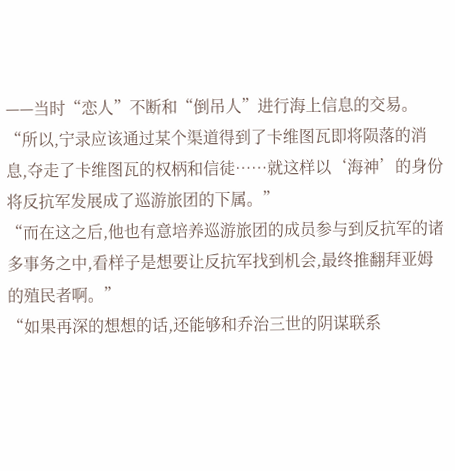——当时“恋人”不断和“倒吊人”进行海上信息的交易。
“所以,宁录应该通过某个渠道得到了卡维图瓦即将陨落的消息,夺走了卡维图瓦的权柄和信徒……就这样以‘海神’的身份将反抗军发展成了巡游旅团的下属。”
“而在这之后,他也有意培养巡游旅团的成员参与到反抗军的诸多事务之中,看样子是想要让反抗军找到机会,最终推翻拜亚姆的殖民者啊。”
“如果再深的想想的话,还能够和乔治三世的阴谋联系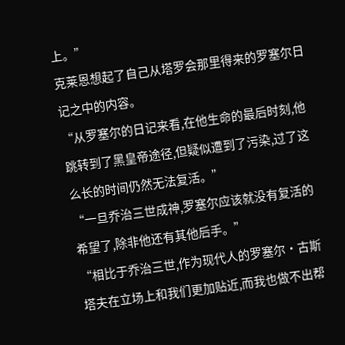上。”
克莱恩想起了自己从塔罗会那里得来的罗塞尔日记之中的内容。
“从罗塞尔的日记来看,在他生命的最后时刻,他跳转到了黑皇帝途径,但疑似遭到了污染,过了这么长的时间仍然无法复活。”
“一旦乔治三世成神,罗塞尔应该就没有复活的希望了,除非他还有其他后手。”
“相比于乔治三世,作为现代人的罗塞尔·古斯塔夫在立场上和我们更加贴近,而我也做不出帮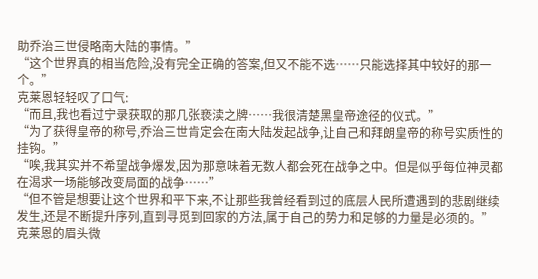助乔治三世侵略南大陆的事情。”
“这个世界真的相当危险,没有完全正确的答案,但又不能不选……只能选择其中较好的那一个。”
克莱恩轻轻叹了口气:
“而且,我也看过宁录获取的那几张亵渎之牌……我很清楚黑皇帝途径的仪式。”
“为了获得皇帝的称号,乔治三世肯定会在南大陆发起战争,让自己和拜朗皇帝的称号实质性的挂钩。”
“唉,我其实并不希望战争爆发,因为那意味着无数人都会死在战争之中。但是似乎每位神灵都在渴求一场能够改变局面的战争……”
“但不管是想要让这个世界和平下来,不让那些我曾经看到过的底层人民所遭遇到的悲剧继续发生,还是不断提升序列,直到寻觅到回家的方法,属于自己的势力和足够的力量是必须的。”
克莱恩的眉头微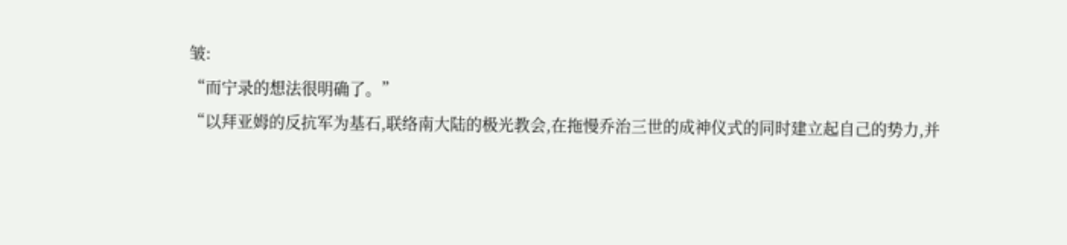皱:
“而宁录的想法很明确了。”
“以拜亚姆的反抗军为基石,联络南大陆的极光教会,在拖慢乔治三世的成神仪式的同时建立起自己的势力,并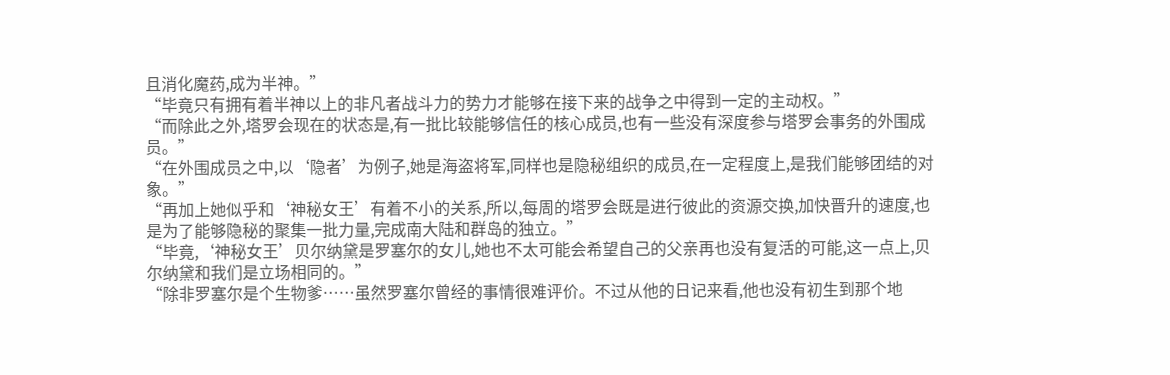且消化魔药,成为半神。”
“毕竟只有拥有着半神以上的非凡者战斗力的势力才能够在接下来的战争之中得到一定的主动权。”
“而除此之外,塔罗会现在的状态是,有一批比较能够信任的核心成员,也有一些没有深度参与塔罗会事务的外围成员。”
“在外围成员之中,以‘隐者’为例子,她是海盗将军,同样也是隐秘组织的成员,在一定程度上,是我们能够团结的对象。”
“再加上她似乎和‘神秘女王’有着不小的关系,所以,每周的塔罗会既是进行彼此的资源交换,加快晋升的速度,也是为了能够隐秘的聚集一批力量,完成南大陆和群岛的独立。”
“毕竟,‘神秘女王’贝尔纳黛是罗塞尔的女儿,她也不太可能会希望自己的父亲再也没有复活的可能,这一点上,贝尔纳黛和我们是立场相同的。”
“除非罗塞尔是个生物爹……虽然罗塞尔曾经的事情很难评价。不过从他的日记来看,他也没有初生到那个地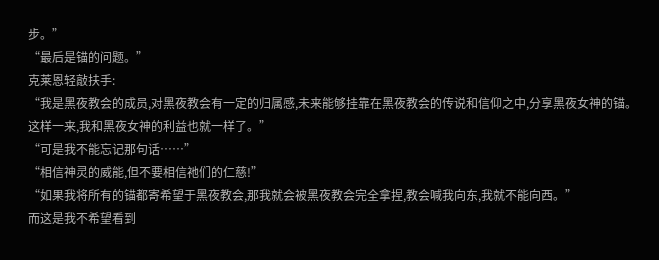步。”
“最后是锚的问题。”
克莱恩轻敲扶手:
“我是黑夜教会的成员,对黑夜教会有一定的归属感,未来能够挂靠在黑夜教会的传说和信仰之中,分享黑夜女神的锚。这样一来,我和黑夜女神的利益也就一样了。”
“可是我不能忘记那句话……”
“相信神灵的威能,但不要相信祂们的仁慈!”
“如果我将所有的锚都寄希望于黑夜教会,那我就会被黑夜教会完全拿捏,教会喊我向东,我就不能向西。”
而这是我不希望看到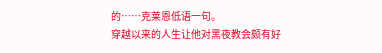的……克莱恩低语一句。
穿越以来的人生让他对黑夜教会颇有好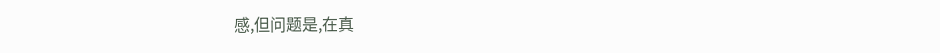感,但问题是,在真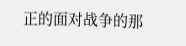正的面对战争的那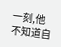一刻,他不知道自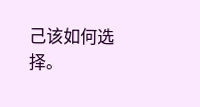己该如何选择。